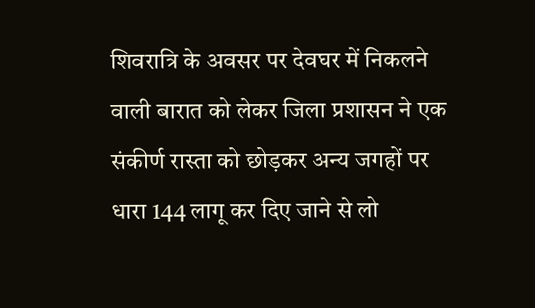शिवरात्रि के अवसर पर देवघर में निकलने वाली बारात को लेकर जिला प्रशासन ने एक संकीर्ण रास्ता को छोड़कर अन्य जगहों पर धारा 144 लागू कर दिए जाने से लो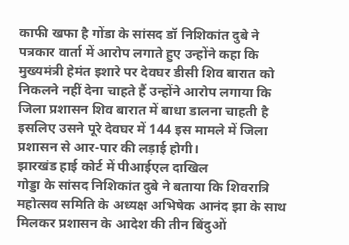काफी खफा है गोंडा के सांसद डॉ निशिकांत दुबे ने पत्रकार वार्ता में आरोप लगाते हुए उन्होंने कहा कि मुख्यमंत्री हेमंत इशारे पर देवघर डीसी शिव बारात को निकलने नहीं देना चाहते हैं उन्होंने आरोप लगाया कि जिला प्रशासन शिव बारात में बाधा डालना चाहती है इसलिए उसने पूरे देवघर में 144 इस मामले में जिला प्रशासन से आर-पार की लड़ाई होगी।
झारखंड हाई कोर्ट में पीआईएल दाखिल
गोड्डा के सांसद निशिकांत दुबे ने बताया कि शिवरात्रि महोत्सव समिति के अध्यक्ष अभिषेक आनंद झा के साथ मिलकर प्रशासन के आदेश की तीन बिंदुओं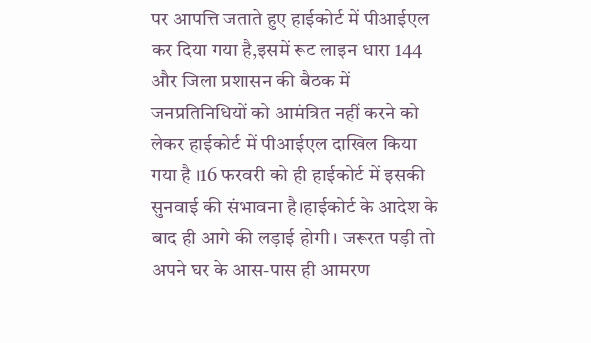पर आपत्ति जताते हुए हाईकोर्ट में पीआईएल कर दिया गया है,इसमें रूट लाइन धारा 144 और जिला प्रशासन की बैठक में जनप्रतिनिधियों को आमंत्रित नहीं करने को लेकर हाईकोर्ट में पीआईएल दाखिल किया गया है ।16 फरवरी को ही हाईकोर्ट में इसकी सुनवाई की संभावना है।हाईकोर्ट के आदेश के बाद ही आगे की लड़ाई होगी। जरूरत पड़ी तो अपने घर के आस-पास ही आमरण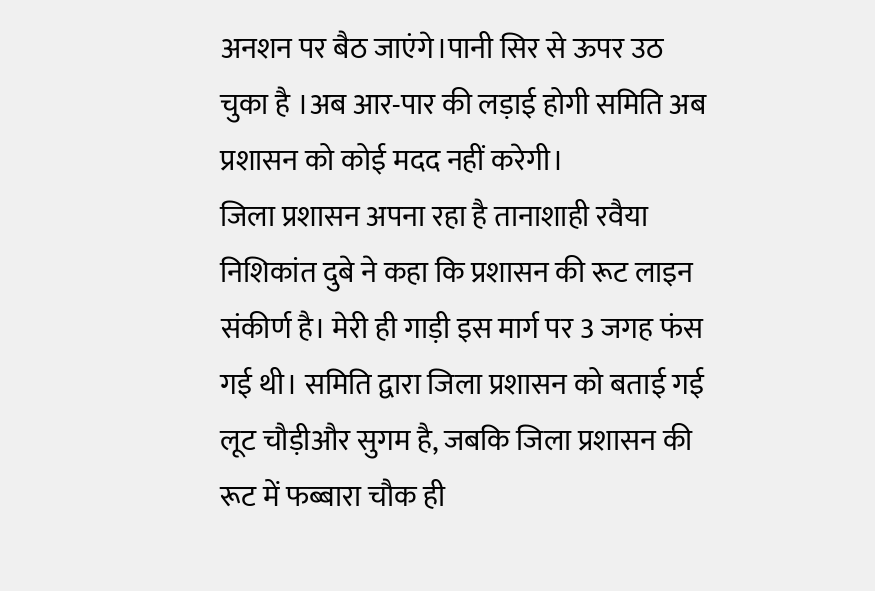अनशन पर बैठ जाएंगे।पानी सिर से ऊपर उठ चुका है ।अब आर-पार की लड़ाई होगी समिति अब प्रशासन को कोई मदद नहीं करेगी।
जिला प्रशासन अपना रहा है तानाशाही रवैया
निशिकांत दुबे ने कहा कि प्रशासन की रूट लाइन संकीर्ण है। मेरी ही गाड़ी इस मार्ग पर 3 जगह फंस गई थी। समिति द्वारा जिला प्रशासन को बताई गई लूट चौड़ीऔर सुगम है, जबकि जिला प्रशासन की रूट में फब्बारा चौक ही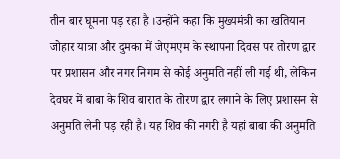तीन बार घूमना पड़ रहा है ।उन्होंने कहा कि मुख्यमंत्री का खतियान जोहार यात्रा और दुमका में जेएमएम के स्थापना दिवस पर तोरण द्वार पर प्रशासन और नगर निगम से कोई अनुमति नहीं ली गई थी, लेकिन देवघर में बाबा के शिव बारात के तोरण द्वार लगाने के लिए प्रशासन से अनुमति लेनी पड़ रही है। यह शिव की नगरी है यहां बाबा की अनुमति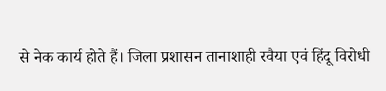से नेक कार्य होते हैं। जिला प्रशासन तानाशाही रवैया एवं हिंदू विरोधी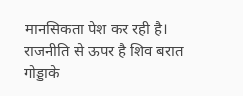मानसिकता पेश कर रही है।
राजनीति से ऊपर है शिव बरात
गोड्डाके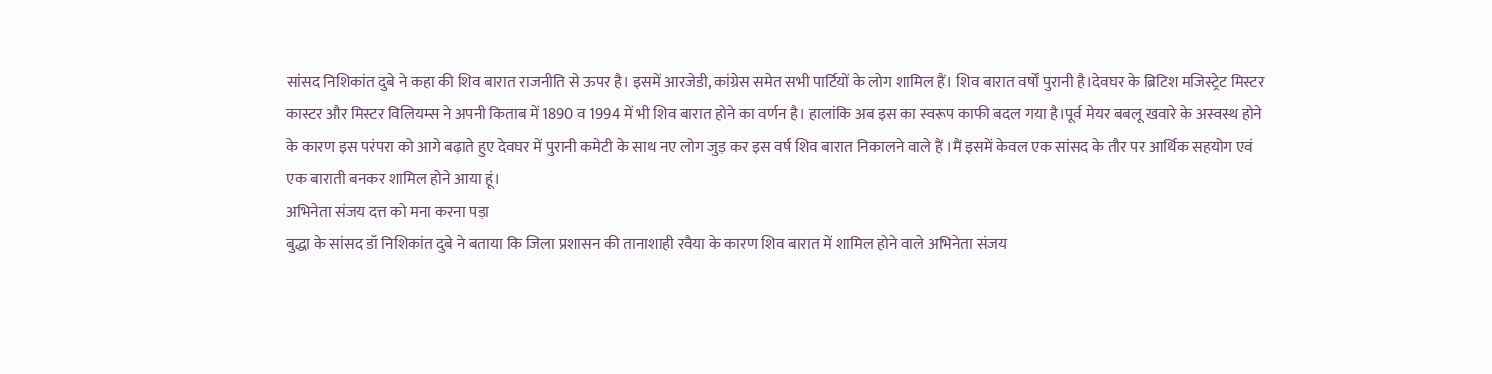सांसद निशिकांत दुबे ने कहा की शिव बारात राजनीति से ऊपर है। इसमें आरजेडी, कांग्रेस समेत सभी पार्टियों के लोग शामिल हैं। शिव बारात वर्षों पुरानी है।देवघर के ब्रिटिश मजिस्ट्रेट मिस्टर कास्टर और मिस्टर विलियम्स ने अपनी किताब में 1890 व 1994 में भी शिव बारात होने का वर्णन है। हालांकि अब इस का स्वरूप काफी बदल गया है।पूर्व मेयर बबलू खवारे के अस्वस्थ होने के कारण इस परंपरा को आगे बढ़ाते हुए देवघर में पुरानी कमेटी के साथ नए लोग जुड़ कर इस वर्ष शिव बारात निकालने वाले हैं ।मैं इसमें केवल एक सांसद के तौर पर आर्थिक सहयोग एवं एक बाराती बनकर शामिल होने आया हूं।
अभिनेता संजय दत्त को मना करना पड़ा
बुद्धा के सांसद डॉ निशिकांत दुबे ने बताया कि जिला प्रशासन की तानाशाही रवैया के कारण शिव बारात में शामिल होने वाले अभिनेता संजय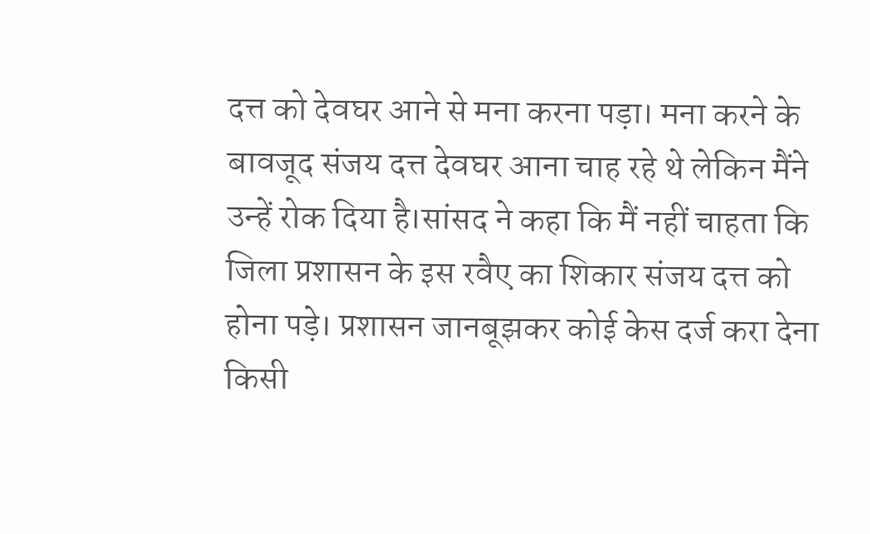दत्त को देवघर आने से मना करना पड़ा। मना करने के बावजूद संजय दत्त देवघर आना चाह रहे थे लेकिन मैंने उन्हें रोक दिया है।सांसद ने कहा कि मैं नहीं चाहता कि जिला प्रशासन के इस रवैए का शिकार संजय दत्त को होना पड़े। प्रशासन जानबूझकर कोई केस दर्ज करा देना किसी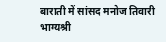बाराती में सांसद मनोज तिवारी भाग्यश्री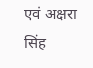एवं अक्षरा सिंह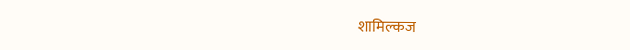शामिल्कज